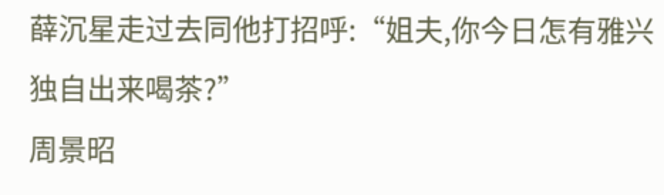薛沉星走过去同他打招呼:“姐夫,你今日怎有雅兴独自出来喝茶?”
周景昭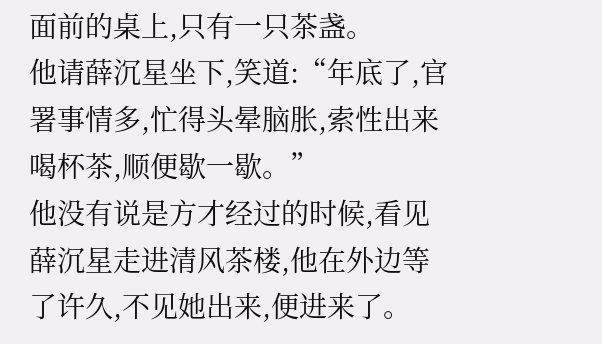面前的桌上,只有一只茶盏。
他请薛沉星坐下,笑道:“年底了,官署事情多,忙得头晕脑胀,索性出来喝杯茶,顺便歇一歇。”
他没有说是方才经过的时候,看见薛沉星走进清风茶楼,他在外边等了许久,不见她出来,便进来了。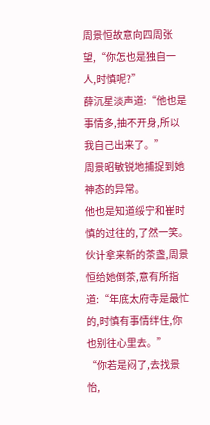周景恒故意向四周张望,“你怎也是独自一人,时慎呢?”
薛沉星淡声道:“他也是事情多,抽不开身,所以我自己出来了。”
周景昭敏锐地捕捉到她神态的异常。
他也是知道绥宁和崔时慎的过往的,了然一笑。
伙计拿来新的茶盏,周景恒给她倒茶,意有所指道:“年底太府寺是最忙的,时慎有事情绊住,你也别往心里去。”
“你若是闷了,去找景怡,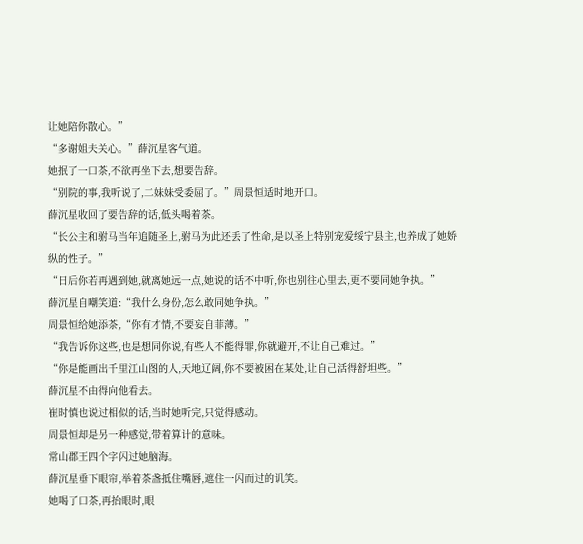让她陪你散心。”
“多谢姐夫关心。”薛沉星客气道。
她抿了一口茶,不欲再坐下去,想要告辞。
“别院的事,我听说了,二妹妹受委屈了。”周景恒适时地开口。
薛沉星收回了要告辞的话,低头喝着茶。
“长公主和驸马当年追随圣上,驸马为此还丢了性命,是以圣上特别宠爱绥宁县主,也养成了她娇纵的性子。”
“日后你若再遇到她,就离她远一点,她说的话不中听,你也别往心里去,更不要同她争执。”
薛沉星自嘲笑道:“我什么身份,怎么敢同她争执。”
周景恒给她添茶,“你有才情,不要妄自菲薄。”
“我告诉你这些,也是想同你说,有些人不能得罪,你就避开,不让自己难过。”
“你是能画出千里江山图的人,天地辽阔,你不要被困在某处,让自己活得舒坦些。”
薛沉星不由得向他看去。
崔时慎也说过相似的话,当时她听完,只觉得感动。
周景恒却是另一种感觉,带着算计的意味。
常山郡王四个字闪过她脑海。
薛沉星垂下眼帘,举着茶盏抵住嘴唇,遮住一闪而过的讥笑。
她喝了口茶,再抬眼时,眼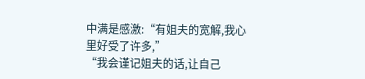中满是感激:“有姐夫的宽解,我心里好受了许多,”
“我会谨记姐夫的话,让自己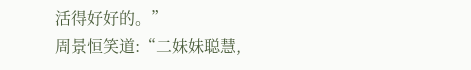活得好好的。”
周景恒笑道:“二妹妹聪慧,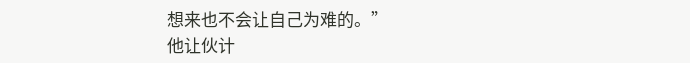想来也不会让自己为难的。”
他让伙计